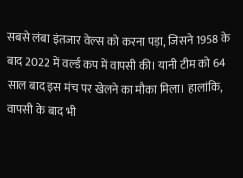सबसे लंबा इंतजार वेल्स को करना पड़ा, जिसने 1958 के बाद 2022 में वर्ल्ड कप में वापसी की। यानी टीम को 64 साल बाद इस मंच पर खेलने का मौका मिला। हालांकि, वापसी के बाद भी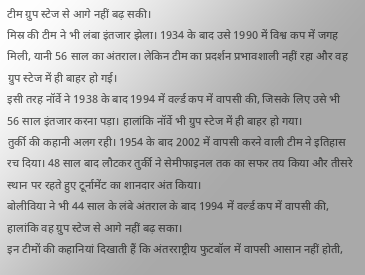टीम ग्रुप स्टेज से आगे नहीं बढ़ सकी।
मिस्र की टीम ने भी लंबा इंतजार झेला। 1934 के बाद उसे 1990 में विश्व कप में जगह मिली, यानी 56 साल का अंतराल। लेकिन टीम का प्रदर्शन प्रभावशाली नहीं रहा और वह ग्रुप स्टेज में ही बाहर हो गई।
इसी तरह नॉर्वे ने 1938 के बाद 1994 में वर्ल्ड कप में वापसी की, जिसके लिए उसे भी 56 साल इंतजार करना पड़ा। हालांकि नॉर्वे भी ग्रुप स्टेज में ही बाहर हो गया।
तुर्की की कहानी अलग रही। 1954 के बाद 2002 में वापसी करने वाली टीम ने इतिहास रच दिया। 48 साल बाद लौटकर तुर्की ने सेमीफाइनल तक का सफर तय किया और तीसरे स्थान पर रहते हुए टूर्नामेंट का शानदार अंत किया।
बोलीविया ने भी 44 साल के लंबे अंतराल के बाद 1994 में वर्ल्ड कप में वापसी की, हालांकि वह ग्रुप स्टेज से आगे नहीं बढ़ सका।
इन टीमों की कहानियां दिखाती हैं कि अंतरराष्ट्रीय फुटबॉल में वापसी आसान नहीं होती,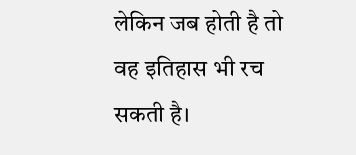लेकिन जब होती है तो वह इतिहास भी रच सकती है।